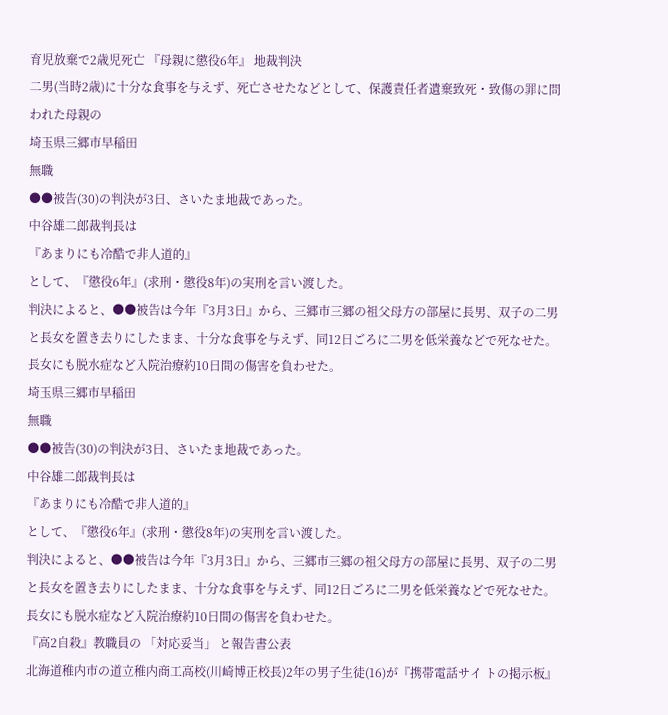育児放棄で2歳児死亡 『母親に懲役6年』 地裁判決
二男(当時2歳)に十分な食事を与えず、死亡させたなどとして、保護責任者遺棄致死・致傷の罪に問われた母親の
埼玉県三郷市早稲田
無職
●●被告(30)の判決が3日、さいたま地裁であった。
中谷雄二郎裁判長は
『あまりにも冷酷で非人道的』
として、『懲役6年』(求刑・懲役8年)の実刑を言い渡した。
判決によると、●●被告は今年『3月3日』から、三郷市三郷の祖父母方の部屋に長男、双子の二男と長女を置き去りにしたまま、十分な食事を与えず、同12日ごろに二男を低栄養などで死なせた。
長女にも脱水症など入院治療約10日間の傷害を負わせた。
埼玉県三郷市早稲田
無職
●●被告(30)の判決が3日、さいたま地裁であった。
中谷雄二郎裁判長は
『あまりにも冷酷で非人道的』
として、『懲役6年』(求刑・懲役8年)の実刑を言い渡した。
判決によると、●●被告は今年『3月3日』から、三郷市三郷の祖父母方の部屋に長男、双子の二男と長女を置き去りにしたまま、十分な食事を与えず、同12日ごろに二男を低栄養などで死なせた。
長女にも脱水症など入院治療約10日間の傷害を負わせた。
『高2自殺』教職員の 「対応妥当」 と報告書公表
北海道稚内市の道立稚内商工高校(川崎博正校長)2年の男子生徒(16)が『携帯電話サイ トの掲示板』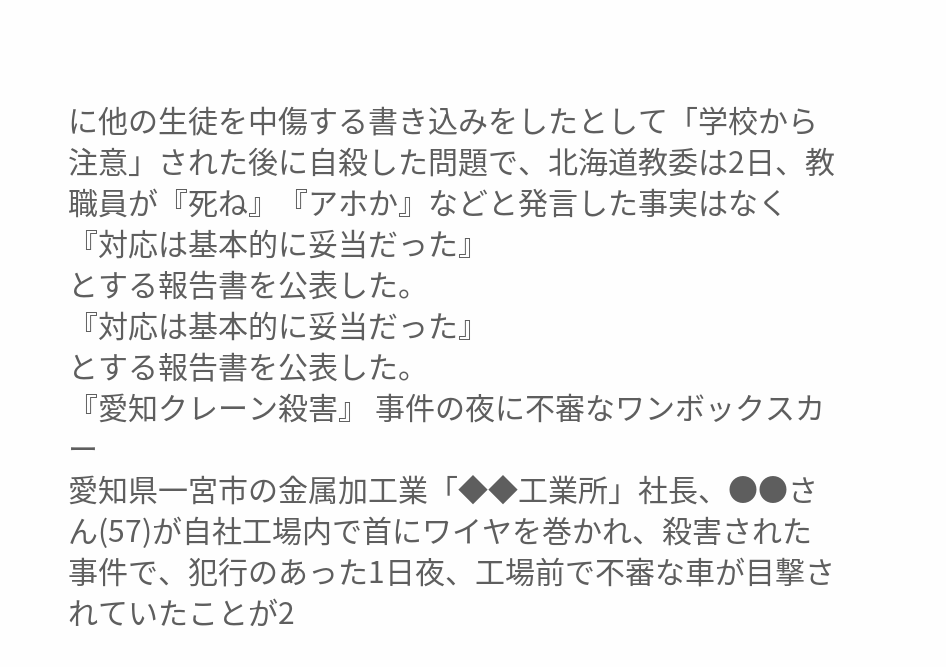に他の生徒を中傷する書き込みをしたとして「学校から注意」された後に自殺した問題で、北海道教委は2日、教職員が『死ね』『アホか』などと発言した事実はなく
『対応は基本的に妥当だった』
とする報告書を公表した。
『対応は基本的に妥当だった』
とする報告書を公表した。
『愛知クレーン殺害』 事件の夜に不審なワンボックスカー
愛知県一宮市の金属加工業「◆◆工業所」社長、●●さん(57)が自社工場内で首にワイヤを巻かれ、殺害された事件で、犯行のあった1日夜、工場前で不審な車が目撃されていたことが2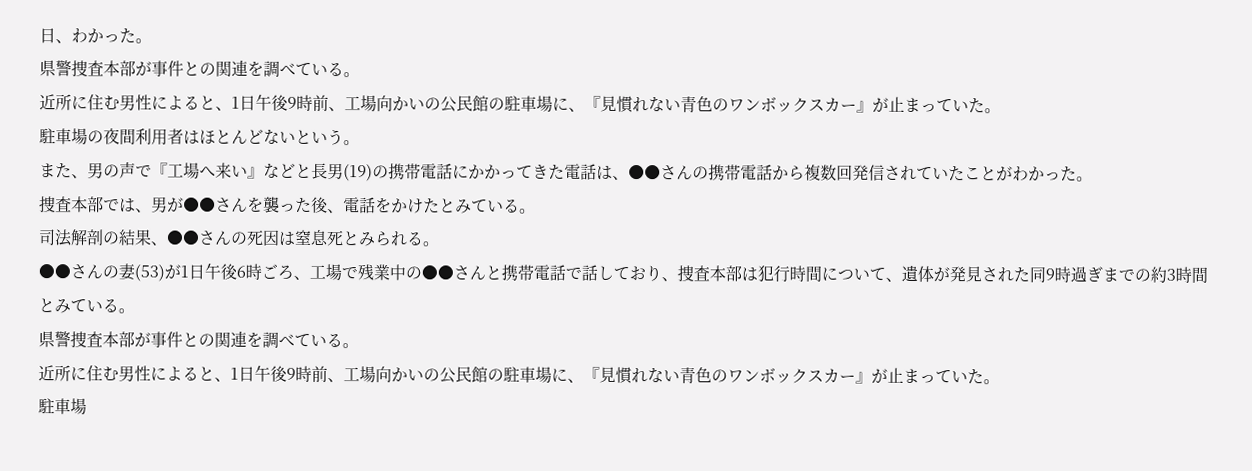日、わかった。
県警捜査本部が事件との関連を調べている。
近所に住む男性によると、1日午後9時前、工場向かいの公民館の駐車場に、『見慣れない青色のワンボックスカー』が止まっていた。
駐車場の夜間利用者はほとんどないという。
また、男の声で『工場へ来い』などと長男(19)の携帯電話にかかってきた電話は、●●さんの携帯電話から複数回発信されていたことがわかった。
捜査本部では、男が●●さんを襲った後、電話をかけたとみている。
司法解剖の結果、●●さんの死因は窒息死とみられる。
●●さんの妻(53)が1日午後6時ごろ、工場で残業中の●●さんと携帯電話で話しており、捜査本部は犯行時間について、遺体が発見された同9時過ぎまでの約3時間とみている。
県警捜査本部が事件との関連を調べている。
近所に住む男性によると、1日午後9時前、工場向かいの公民館の駐車場に、『見慣れない青色のワンボックスカー』が止まっていた。
駐車場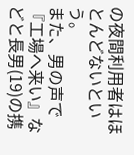の夜間利用者はほとんどないという。
また、男の声で『工場へ来い』などと長男(19)の携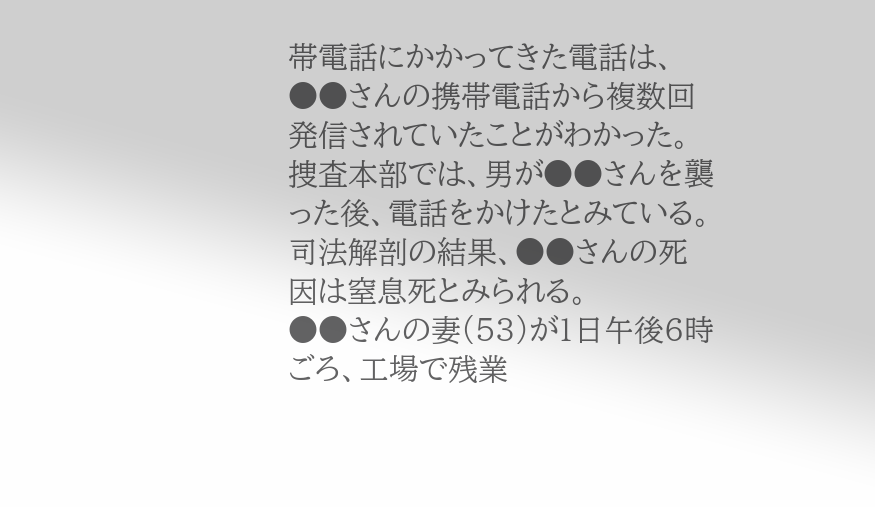帯電話にかかってきた電話は、●●さんの携帯電話から複数回発信されていたことがわかった。
捜査本部では、男が●●さんを襲った後、電話をかけたとみている。
司法解剖の結果、●●さんの死因は窒息死とみられる。
●●さんの妻(53)が1日午後6時ごろ、工場で残業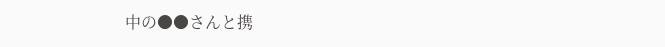中の●●さんと携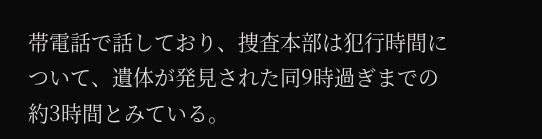帯電話で話しており、捜査本部は犯行時間について、遺体が発見された同9時過ぎまでの約3時間とみている。